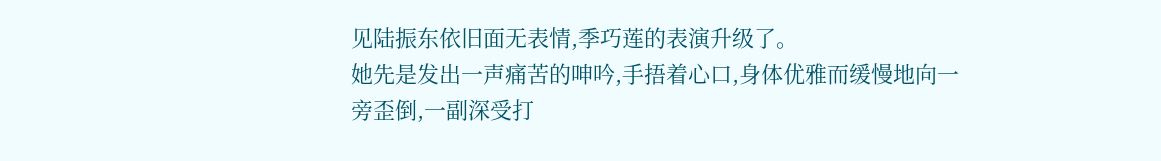见陆振东依旧面无表情,季巧莲的表演升级了。
她先是发出一声痛苦的呻吟,手捂着心口,身体优雅而缓慢地向一旁歪倒,一副深受打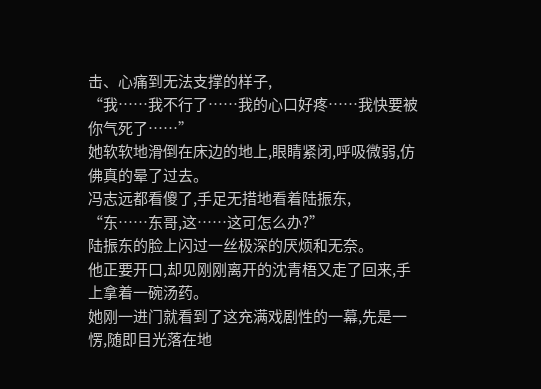击、心痛到无法支撑的样子,
“我……我不行了……我的心口好疼……我快要被你气死了……”
她软软地滑倒在床边的地上,眼睛紧闭,呼吸微弱,仿佛真的晕了过去。
冯志远都看傻了,手足无措地看着陆振东,
“东……东哥,这……这可怎么办?”
陆振东的脸上闪过一丝极深的厌烦和无奈。
他正要开口,却见刚刚离开的沈青梧又走了回来,手上拿着一碗汤药。
她刚一进门就看到了这充满戏剧性的一幕,先是一愣,随即目光落在地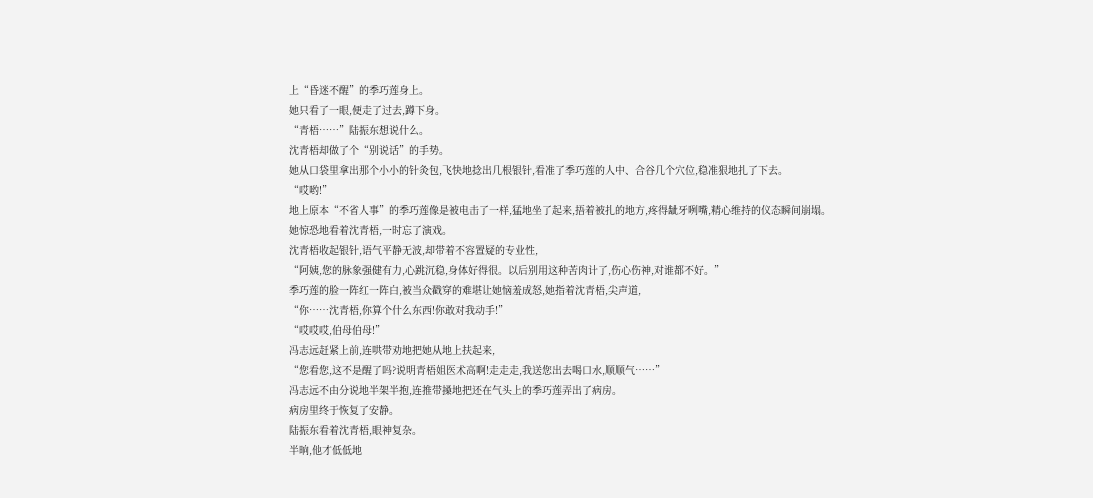上“昏迷不醒”的季巧莲身上。
她只看了一眼,便走了过去,蹲下身。
“青梧……”陆振东想说什么。
沈青梧却做了个“别说话”的手势。
她从口袋里拿出那个小小的针灸包,飞快地捻出几根银针,看准了季巧莲的人中、合谷几个穴位,稳准狠地扎了下去。
“哎哟!”
地上原本“不省人事”的季巧莲像是被电击了一样,猛地坐了起来,捂着被扎的地方,疼得龇牙咧嘴,精心维持的仪态瞬间崩塌。
她惊恐地看着沈青梧,一时忘了演戏。
沈青梧收起银针,语气平静无波,却带着不容置疑的专业性,
“阿姨,您的脉象强健有力,心跳沉稳,身体好得很。以后别用这种苦肉计了,伤心伤神,对谁都不好。”
季巧莲的脸一阵红一阵白,被当众戳穿的难堪让她恼羞成怒,她指着沈青梧,尖声道,
“你……沈青梧,你算个什么东西!你敢对我动手!”
“哎哎哎,伯母伯母!”
冯志远赶紧上前,连哄带劝地把她从地上扶起来,
“您看您,这不是醒了吗?说明青梧姐医术高啊!走走走,我送您出去喝口水,顺顺气……”
冯志远不由分说地半架半抱,连推带搡地把还在气头上的季巧莲弄出了病房。
病房里终于恢复了安静。
陆振东看着沈青梧,眼神复杂。
半晌,他才低低地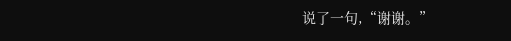说了一句,“谢谢。”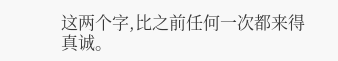这两个字,比之前任何一次都来得真诚。